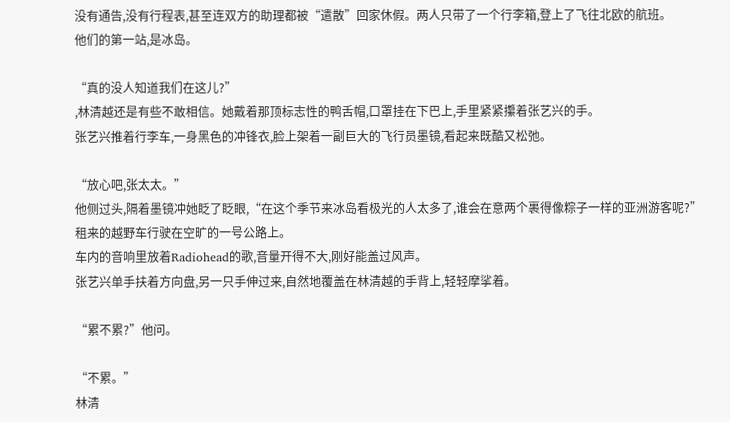没有通告,没有行程表,甚至连双方的助理都被“遣散”回家休假。两人只带了一个行李箱,登上了飞往北欧的航班。
他们的第一站,是冰岛。

“真的没人知道我们在这儿?”
,林清越还是有些不敢相信。她戴着那顶标志性的鸭舌帽,口罩挂在下巴上,手里紧紧攥着张艺兴的手。
张艺兴推着行李车,一身黑色的冲锋衣,脸上架着一副巨大的飞行员墨镜,看起来既酷又松弛。

“放心吧,张太太。”
他侧过头,隔着墨镜冲她眨了眨眼,“在这个季节来冰岛看极光的人太多了,谁会在意两个裹得像粽子一样的亚洲游客呢?”
租来的越野车行驶在空旷的一号公路上。
车内的音响里放着Radiohead的歌,音量开得不大,刚好能盖过风声。
张艺兴单手扶着方向盘,另一只手伸过来,自然地覆盖在林清越的手背上,轻轻摩挲着。

“累不累?”他问。

“不累。”
林清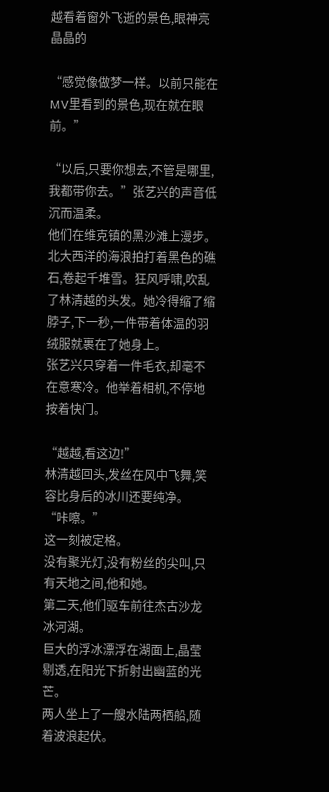越看着窗外飞逝的景色,眼神亮晶晶的

“感觉像做梦一样。以前只能在MV里看到的景色,现在就在眼前。”

“以后,只要你想去,不管是哪里,我都带你去。”张艺兴的声音低沉而温柔。
他们在维克镇的黑沙滩上漫步。
北大西洋的海浪拍打着黑色的礁石,卷起千堆雪。狂风呼啸,吹乱了林清越的头发。她冷得缩了缩脖子,下一秒,一件带着体温的羽绒服就裹在了她身上。
张艺兴只穿着一件毛衣,却毫不在意寒冷。他举着相机,不停地按着快门。

“越越,看这边!”
林清越回头,发丝在风中飞舞,笑容比身后的冰川还要纯净。
“咔嚓。”
这一刻被定格。
没有聚光灯,没有粉丝的尖叫,只有天地之间,他和她。
第二天,他们驱车前往杰古沙龙冰河湖。
巨大的浮冰漂浮在湖面上,晶莹剔透,在阳光下折射出幽蓝的光芒。
两人坐上了一艘水陆两栖船,随着波浪起伏。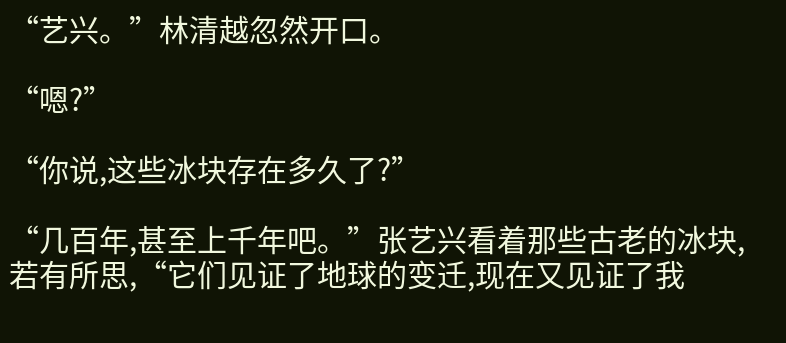“艺兴。”林清越忽然开口。

“嗯?”

“你说,这些冰块存在多久了?”

“几百年,甚至上千年吧。”张艺兴看着那些古老的冰块,若有所思,“它们见证了地球的变迁,现在又见证了我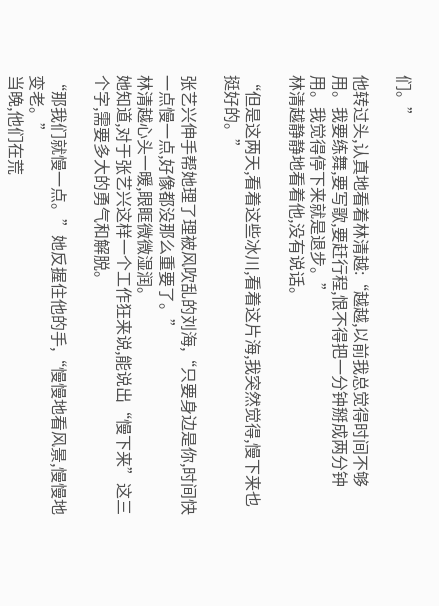们。”

他转过头,认真地看着林清越:“越越,以前我总觉得时间不够用。我要练舞,要写歌,要赶行程,恨不得把一分钟掰成两分钟用。我觉得停下来就是退步。”
林清越静静地看着他,没有说话。

“但是这两天,看着这些冰川,看着这片海,我突然觉得,慢下来也挺好的。”

张艺兴伸手帮她理了理被风吹乱的刘海,“只要身边是你,时间快一点慢一点,好像都没那么重要了。”
林清越心头一暖,眼眶微微湿润。
她知道,对于张艺兴这样一个工作狂来说,能说出“慢下来”这三个字,需要多大的勇气和解脱。

“那我们就慢一点。”她反握住他的手,“慢慢地看风景,慢慢地变老。”
当晚,他们在荒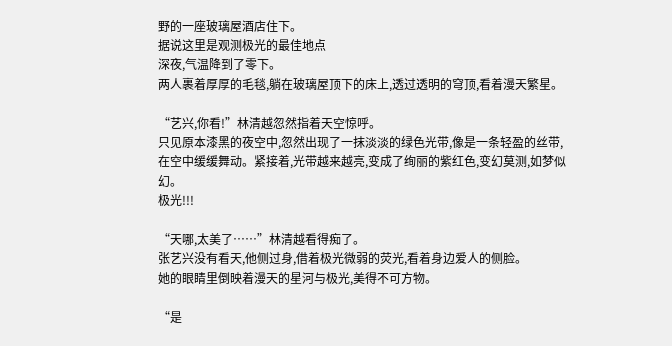野的一座玻璃屋酒店住下。
据说这里是观测极光的最佳地点
深夜,气温降到了零下。
两人裹着厚厚的毛毯,躺在玻璃屋顶下的床上,透过透明的穹顶,看着漫天繁星。

“艺兴,你看!”林清越忽然指着天空惊呼。
只见原本漆黑的夜空中,忽然出现了一抹淡淡的绿色光带,像是一条轻盈的丝带,在空中缓缓舞动。紧接着,光带越来越亮,变成了绚丽的紫红色,变幻莫测,如梦似幻。
极光!!!

“天哪,太美了……”林清越看得痴了。
张艺兴没有看天,他侧过身,借着极光微弱的荧光,看着身边爱人的侧脸。
她的眼睛里倒映着漫天的星河与极光,美得不可方物。

“是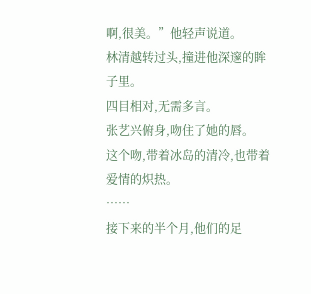啊,很美。”他轻声说道。
林清越转过头,撞进他深邃的眸子里。
四目相对,无需多言。
张艺兴俯身,吻住了她的唇。
这个吻,带着冰岛的清冷,也带着爱情的炽热。
……
接下来的半个月,他们的足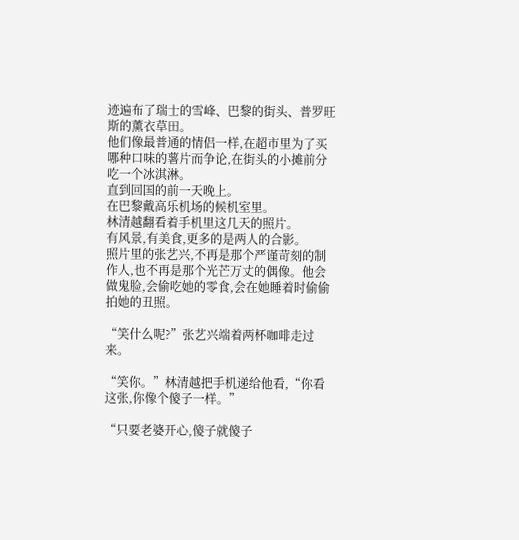迹遍布了瑞士的雪峰、巴黎的街头、普罗旺斯的薰衣草田。
他们像最普通的情侣一样,在超市里为了买哪种口味的薯片而争论,在街头的小摊前分吃一个冰淇淋。
直到回国的前一天晚上。
在巴黎戴高乐机场的候机室里。
林清越翻看着手机里这几天的照片。
有风景,有美食,更多的是两人的合影。
照片里的张艺兴,不再是那个严谨苛刻的制作人,也不再是那个光芒万丈的偶像。他会做鬼脸,会偷吃她的零食,会在她睡着时偷偷拍她的丑照。

“笑什么呢?”张艺兴端着两杯咖啡走过来。

“笑你。”林清越把手机递给他看,“你看这张,你像个傻子一样。”

“只要老婆开心,傻子就傻子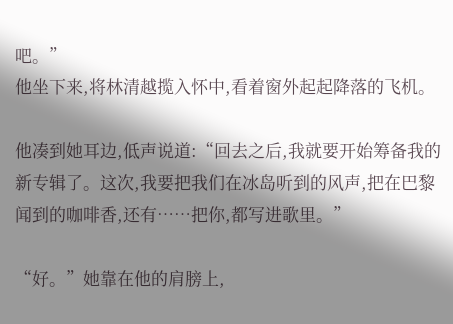吧。”
他坐下来,将林清越揽入怀中,看着窗外起起降落的飞机。

他凑到她耳边,低声说道:“回去之后,我就要开始筹备我的新专辑了。这次,我要把我们在冰岛听到的风声,把在巴黎闻到的咖啡香,还有……把你,都写进歌里。”

“好。”她靠在他的肩膀上,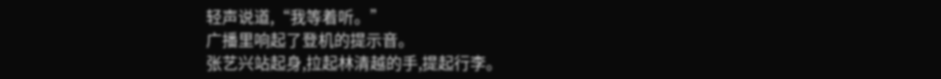轻声说道,“我等着听。”
广播里响起了登机的提示音。
张艺兴站起身,拉起林清越的手,提起行李。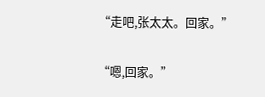“走吧,张太太。回家。”

“嗯,回家。”